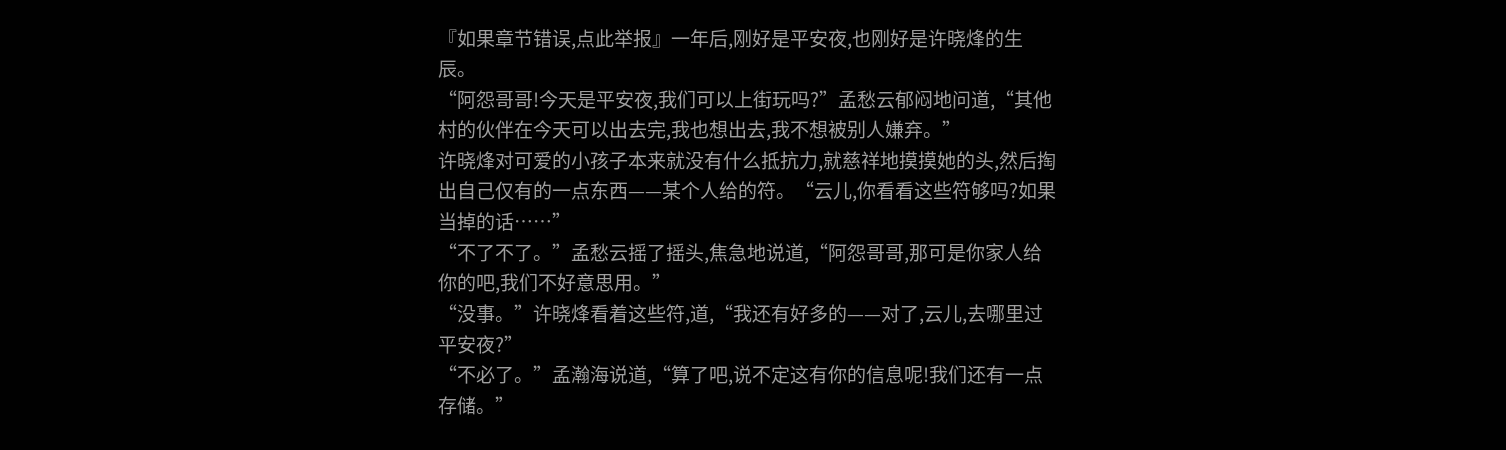『如果章节错误,点此举报』一年后,刚好是平安夜,也刚好是许晓烽的生辰。
“阿怨哥哥!今天是平安夜,我们可以上街玩吗?”孟愁云郁闷地问道,“其他村的伙伴在今天可以出去完,我也想出去,我不想被别人嫌弃。”
许晓烽对可爱的小孩子本来就没有什么抵抗力,就慈祥地摸摸她的头,然后掏出自己仅有的一点东西——某个人给的符。“云儿,你看看这些符够吗?如果当掉的话……”
“不了不了。”孟愁云摇了摇头,焦急地说道,“阿怨哥哥,那可是你家人给你的吧,我们不好意思用。”
“没事。”许晓烽看着这些符,道,“我还有好多的——对了,云儿,去哪里过平安夜?”
“不必了。”孟瀚海说道,“算了吧,说不定这有你的信息呢!我们还有一点存储。”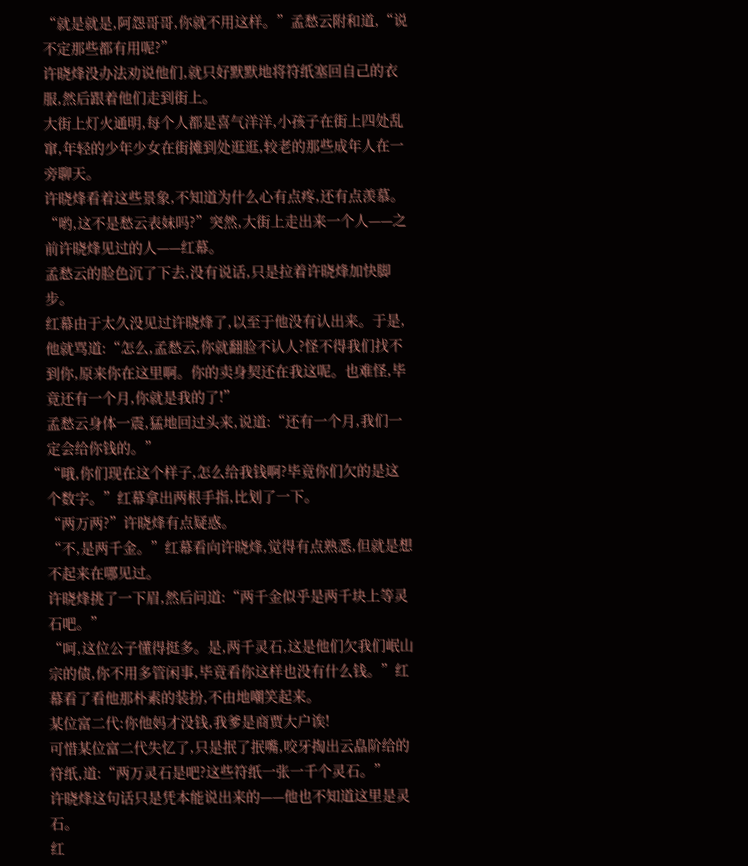“就是就是,阿怨哥哥,你就不用这样。”孟愁云附和道,“说不定那些都有用呢?”
许晓烽没办法劝说他们,就只好默默地将符纸塞回自己的衣服,然后跟着他们走到街上。
大街上灯火通明,每个人都是喜气洋洋,小孩子在街上四处乱窜,年轻的少年少女在街摊到处逛逛,较老的那些成年人在一旁聊天。
许晓烽看着这些景象,不知道为什么心有点疼,还有点羡慕。
“哟,这不是愁云表妹吗?”突然,大街上走出来一个人——之前许晓烽见过的人——红幕。
孟愁云的脸色沉了下去,没有说话,只是拉着许晓烽加快脚步。
红幕由于太久没见过许晓烽了,以至于他没有认出来。于是,他就骂道:“怎么,孟愁云,你就翻脸不认人?怪不得我们找不到你,原来你在这里啊。你的卖身契还在我这呢。也难怪,毕竟还有一个月,你就是我的了!”
孟愁云身体一震,猛地回过头来,说道:“还有一个月,我们一定会给你钱的。”
“哦,你们现在这个样子,怎么给我钱啊?毕竟你们欠的是这个数字。”红幕拿出两根手指,比划了一下。
“两万两?”许晓烽有点疑惑。
“不,是两千金。”红幕看向许晓烽,觉得有点熟悉,但就是想不起来在哪见过。
许晓烽挑了一下眉,然后问道:“两千金似乎是两千块上等灵石吧。”
“呵,这位公子懂得挺多。是,两千灵石,这是他们欠我们岷山宗的债,你不用多管闲事,毕竟看你这样也没有什么钱。”红幕看了看他那朴素的装扮,不由地嘲笑起来。
某位富二代:你他妈才没钱,我爹是商贾大户诶!
可惜某位富二代失忆了,只是抿了抿嘴,咬牙掏出云皛阶给的符纸,道:“两万灵石是吧?这些符纸一张一千个灵石。”
许晓烽这句话只是凭本能说出来的——他也不知道这里是灵石。
红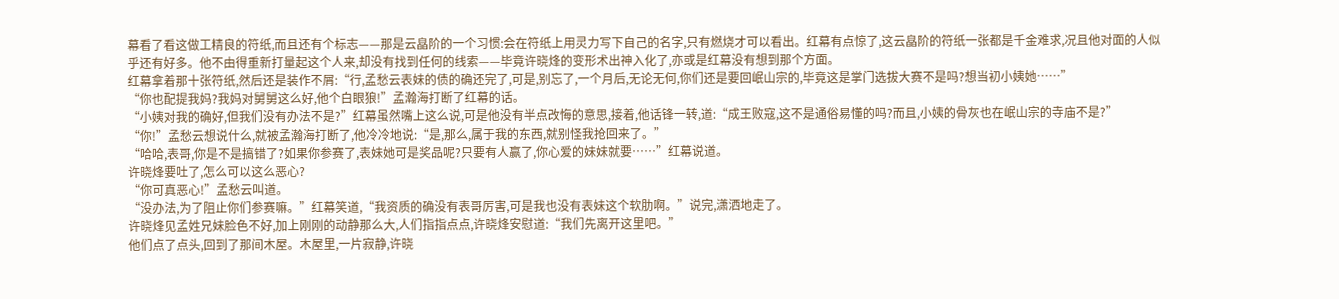幕看了看这做工精良的符纸,而且还有个标志——那是云皛阶的一个习惯:会在符纸上用灵力写下自己的名字,只有燃烧才可以看出。红幕有点惊了,这云皛阶的符纸一张都是千金难求,况且他对面的人似乎还有好多。他不由得重新打量起这个人来,却没有找到任何的线索——毕竟许晓烽的变形术出神入化了,亦或是红幕没有想到那个方面。
红幕拿着那十张符纸,然后还是装作不屑:“行,孟愁云表妹的债的确还完了,可是,别忘了,一个月后,无论无何,你们还是要回岷山宗的,毕竟这是掌门选拔大赛不是吗?想当初小姨她……”
“你也配提我妈?我妈对舅舅这么好,他个白眼狼!”孟瀚海打断了红幕的话。
“小姨对我的确好,但我们没有办法不是?”红幕虽然嘴上这么说,可是他没有半点改悔的意思,接着,他话锋一转,道:“成王败寇,这不是通俗易懂的吗?而且,小姨的骨灰也在岷山宗的寺庙不是?”
“你!”孟愁云想说什么,就被孟瀚海打断了,他冷冷地说:“是,那么,属于我的东西,就别怪我抢回来了。”
“哈哈,表哥,你是不是搞错了?如果你参赛了,表妹她可是奖品呢?只要有人赢了,你心爱的妹妹就要……”红幕说道。
许晓烽要吐了,怎么可以这么恶心?
“你可真恶心!”孟愁云叫道。
“没办法,为了阻止你们参赛嘛。”红幕笑道,“我资质的确没有表哥厉害,可是我也没有表妹这个软肋啊。”说完,潇洒地走了。
许晓烽见孟姓兄妹脸色不好,加上刚刚的动静那么大,人们指指点点,许晓烽安慰道:“我们先离开这里吧。”
他们点了点头,回到了那间木屋。木屋里,一片寂静,许晓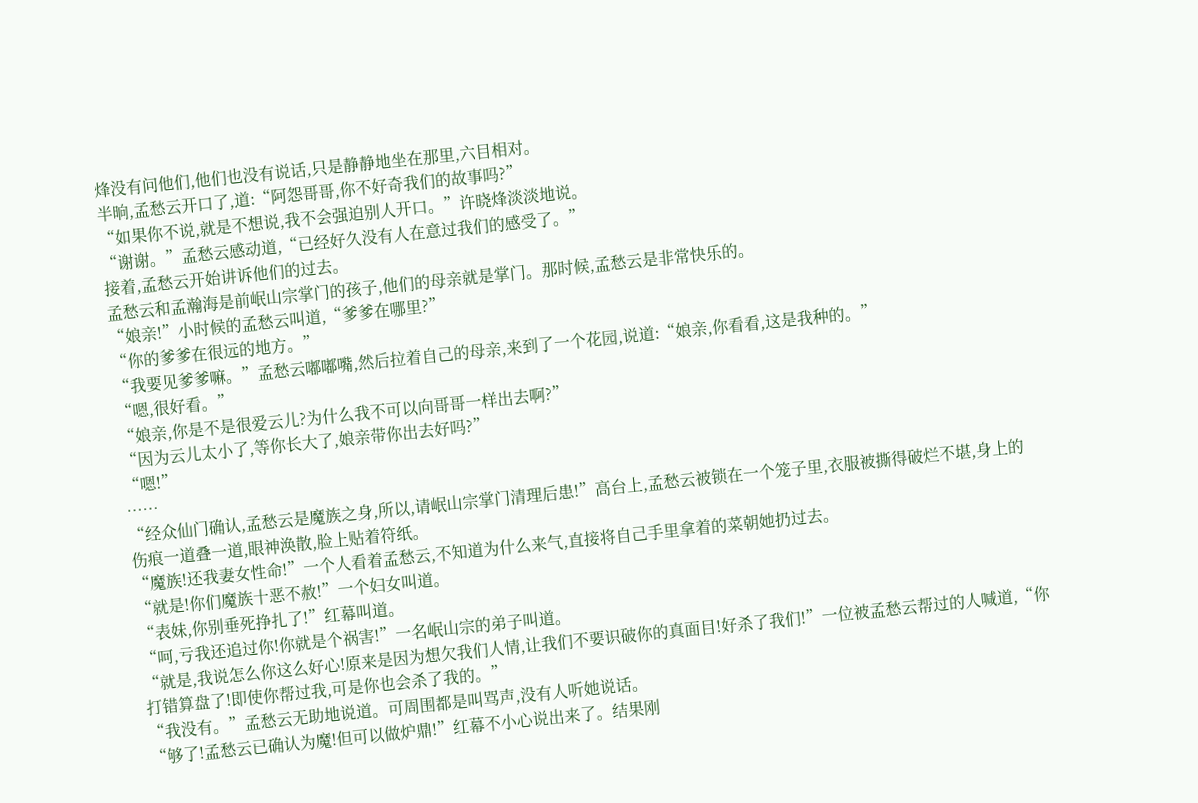烽没有问他们,他们也没有说话,只是静静地坐在那里,六目相对。
半晌,孟愁云开口了,道:“阿怨哥哥,你不好奇我们的故事吗?”
“如果你不说,就是不想说,我不会强迫别人开口。”许晓烽淡淡地说。
“谢谢。”孟愁云感动道,“已经好久没有人在意过我们的感受了。”
接着,孟愁云开始讲诉他们的过去。
孟愁云和孟瀚海是前岷山宗掌门的孩子,他们的母亲就是掌门。那时候,孟愁云是非常快乐的。
“娘亲!”小时候的孟愁云叫道,“爹爹在哪里?”
“你的爹爹在很远的地方。”
“我要见爹爹嘛。”孟愁云嘟嘟嘴,然后拉着自己的母亲,来到了一个花园,说道:“娘亲,你看看,这是我种的。”
“嗯,很好看。”
“娘亲,你是不是很爱云儿?为什么我不可以向哥哥一样出去啊?”
“因为云儿太小了,等你长大了,娘亲带你出去好吗?”
“嗯!”
……
“经众仙门确认,孟愁云是魔族之身,所以,请岷山宗掌门清理后患!”高台上,孟愁云被锁在一个笼子里,衣服被撕得破烂不堪,身上的伤痕一道叠一道,眼神涣散,脸上贴着符纸。
“魔族!还我妻女性命!”一个人看着孟愁云,不知道为什么来气,直接将自己手里拿着的菜朝她扔过去。
“就是!你们魔族十恶不赦!”一个妇女叫道。
“表妹,你别垂死挣扎了!”红幕叫道。
“呵,亏我还追过你!你就是个祸害!”一名岷山宗的弟子叫道。
“就是,我说怎么你这么好心!原来是因为想欠我们人情,让我们不要识破你的真面目!好杀了我们!”一位被孟愁云帮过的人喊道,“你打错算盘了!即使你帮过我,可是你也会杀了我的。”
“我没有。”孟愁云无助地说道。可周围都是叫骂声,没有人听她说话。
“够了!孟愁云已确认为魔!但可以做炉鼎!”红幕不小心说出来了。结果刚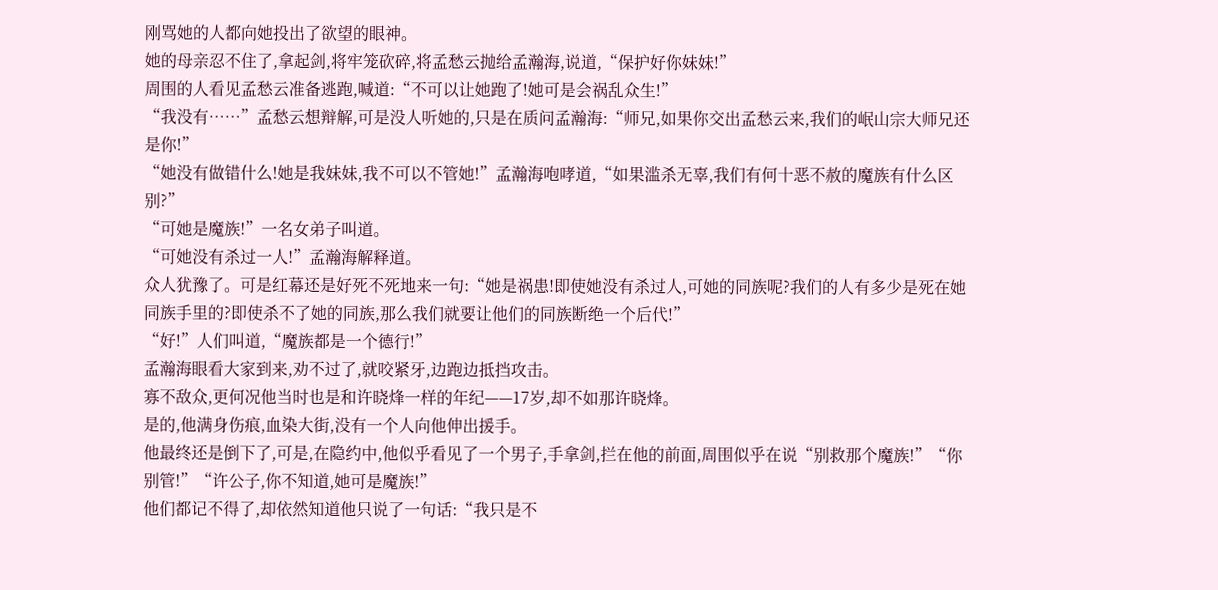刚骂她的人都向她投出了欲望的眼神。
她的母亲忍不住了,拿起剑,将牢笼砍碎,将孟愁云抛给孟瀚海,说道,“保护好你妹妹!”
周围的人看见孟愁云准备逃跑,喊道:“不可以让她跑了!她可是会祸乱众生!”
“我没有……”孟愁云想辩解,可是没人听她的,只是在质问孟瀚海:“师兄,如果你交出孟愁云来,我们的岷山宗大师兄还是你!”
“她没有做错什么!她是我妹妹,我不可以不管她!”孟瀚海咆哮道,“如果滥杀无辜,我们有何十恶不赦的魔族有什么区别?”
“可她是魔族!”一名女弟子叫道。
“可她没有杀过一人!”孟瀚海解释道。
众人犹豫了。可是红幕还是好死不死地来一句:“她是祸患!即使她没有杀过人,可她的同族呢?我们的人有多少是死在她同族手里的?即使杀不了她的同族,那么我们就要让他们的同族断绝一个后代!”
“好!”人们叫道,“魔族都是一个德行!”
孟瀚海眼看大家到来,劝不过了,就咬紧牙,边跑边抵挡攻击。
寡不敌众,更何况他当时也是和许晓烽一样的年纪——17岁,却不如那许晓烽。
是的,他满身伤痕,血染大街,没有一个人向他伸出援手。
他最终还是倒下了,可是,在隐约中,他似乎看见了一个男子,手拿剑,拦在他的前面,周围似乎在说“别救那个魔族!”“你别管!”“许公子,你不知道,她可是魔族!”
他们都记不得了,却依然知道他只说了一句话:“我只是不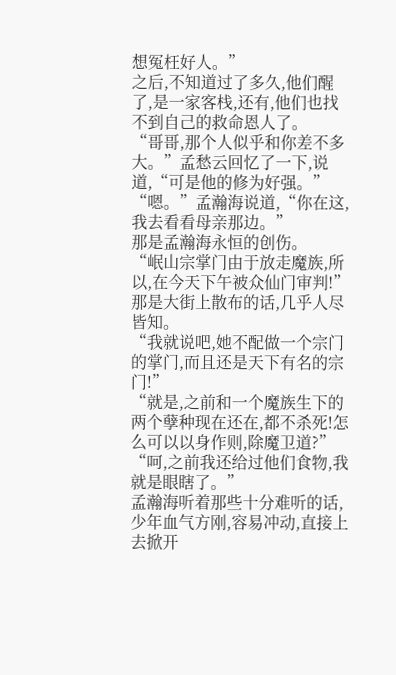想冤枉好人。”
之后,不知道过了多久,他们醒了,是一家客栈,还有,他们也找不到自己的救命恩人了。
“哥哥,那个人似乎和你差不多大。”孟愁云回忆了一下,说道,“可是他的修为好强。”
“嗯。”孟瀚海说道,“你在这,我去看看母亲那边。”
那是孟瀚海永恒的创伤。
“岷山宗掌门由于放走魔族,所以,在今天下午被众仙门审判!”那是大街上散布的话,几乎人尽皆知。
“我就说吧,她不配做一个宗门的掌门,而且还是天下有名的宗门!”
“就是,之前和一个魔族生下的两个孽种现在还在,都不杀死!怎么可以以身作则,除魔卫道?”
“呵,之前我还给过他们食物,我就是眼瞎了。”
孟瀚海听着那些十分难听的话,少年血气方刚,容易冲动,直接上去掀开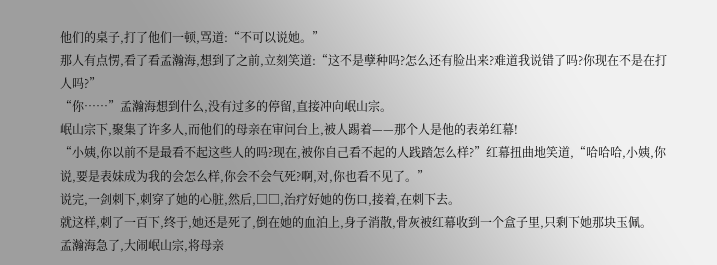他们的桌子,打了他们一顿,骂道:“不可以说她。”
那人有点愣,看了看孟瀚海,想到了之前,立刻笑道:“这不是孽种吗?怎么还有脸出来?难道我说错了吗?你现在不是在打人吗?”
“你……”孟瀚海想到什么,没有过多的停留,直接冲向岷山宗。
岷山宗下,聚集了许多人,而他们的母亲在审问台上,被人踢着——那个人是他的表弟红幕!
“小姨,你以前不是最看不起这些人的吗?现在,被你自己看不起的人践踏怎么样?”红幕扭曲地笑道,“哈哈哈,小姨,你说,要是表妹成为我的会怎么样,你会不会气死?啊,对,你也看不见了。”
说完,一剑刺下,刺穿了她的心脏,然后,□□,治疗好她的伤口,接着,在刺下去。
就这样,刺了一百下,终于,她还是死了,倒在她的血泊上,身子消散,骨灰被红幕收到一个盒子里,只剩下她那块玉佩。
孟瀚海急了,大闹岷山宗,将母亲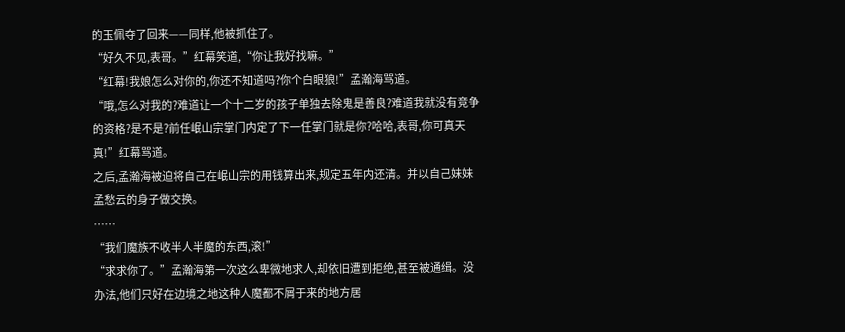的玉佩夺了回来——同样,他被抓住了。
“好久不见,表哥。”红幕笑道,“你让我好找嘛。”
“红幕!我娘怎么对你的,你还不知道吗?你个白眼狼!”孟瀚海骂道。
“哦,怎么对我的?难道让一个十二岁的孩子单独去除鬼是善良?难道我就没有竞争的资格?是不是?前任岷山宗掌门内定了下一任掌门就是你?哈哈,表哥,你可真天真!”红幕骂道。
之后,孟瀚海被迫将自己在岷山宗的用钱算出来,规定五年内还清。并以自己妹妹孟愁云的身子做交换。
……
“我们魔族不收半人半魔的东西,滚!”
“求求你了。”孟瀚海第一次这么卑微地求人,却依旧遭到拒绝,甚至被通缉。没办法,他们只好在边境之地这种人魔都不屑于来的地方居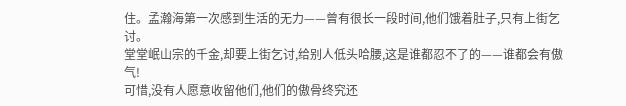住。孟瀚海第一次感到生活的无力——曾有很长一段时间,他们饿着肚子,只有上街乞讨。
堂堂岷山宗的千金,却要上街乞讨,给别人低头哈腰,这是谁都忍不了的——谁都会有傲气!
可惜,没有人愿意收留他们,他们的傲骨终究还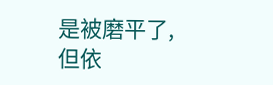是被磨平了,但依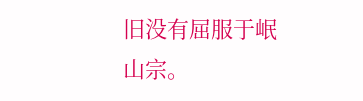旧没有屈服于岷山宗。